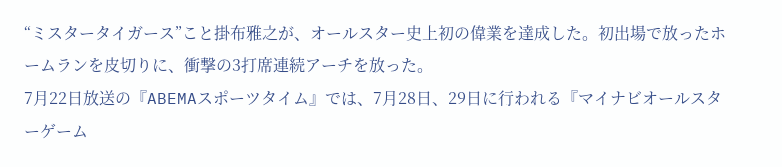“ミスタータイガース”こと掛布雅之が、オールスター史上初の偉業を達成した。初出場で放ったホームランを皮切りに、衝撃の3打席連続アーチを放った。
7月22日放送の『ABEMAスポーツタイム』では、7月28日、29日に行われる『マイナビオールスターゲーム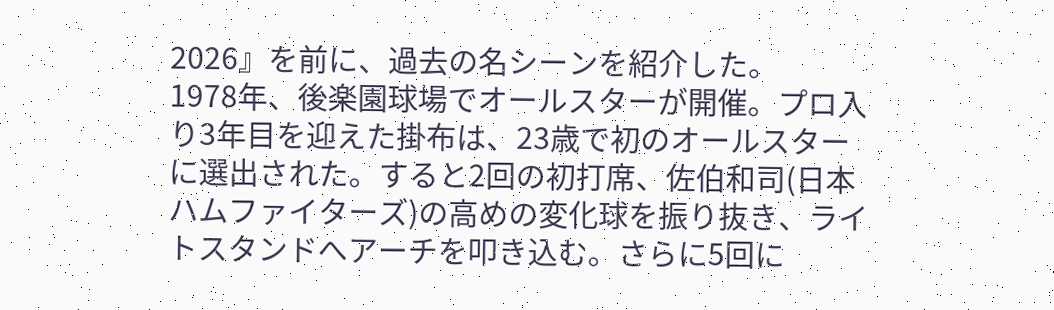2026』を前に、過去の名シーンを紹介した。
1978年、後楽園球場でオールスターが開催。プロ入り3年目を迎えた掛布は、23歳で初のオールスターに選出された。すると2回の初打席、佐伯和司(日本ハムファイターズ)の高めの変化球を振り抜き、ライトスタンドへアーチを叩き込む。さらに5回に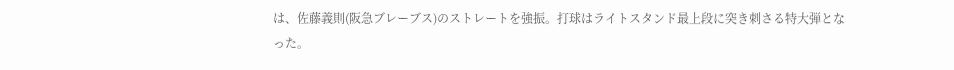は、佐藤義則(阪急ブレーブス)のストレートを強振。打球はライトスタンド最上段に突き刺さる特大弾となった。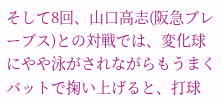そして8回、山口高志(阪急ブレーブス)との対戦では、変化球にやや泳がされながらもうまくバットで掬い上げると、打球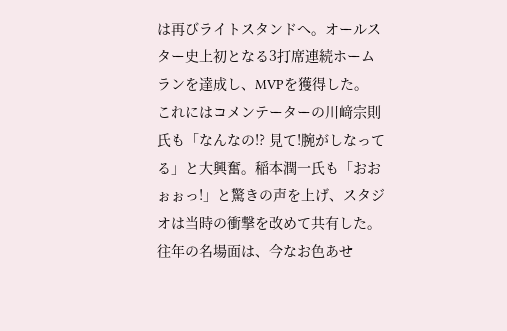は再びライトスタンドへ。オールスター史上初となる3打席連続ホームランを達成し、MVPを獲得した。
これにはコメンテーターの川﨑宗則氏も「なんなの!? 見て!腕がしなってる」と大興奮。稲本潤一氏も「おおぉぉっ!」と驚きの声を上げ、スタジオは当時の衝撃を改めて共有した。往年の名場面は、今なお色あせ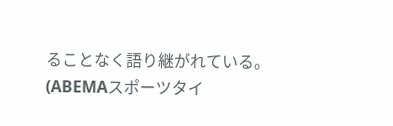ることなく語り継がれている。
(ABEMAスポーツタイ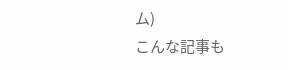ム)
こんな記事も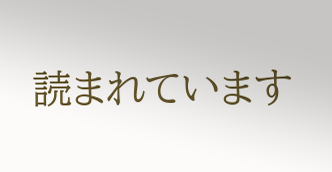読まれています